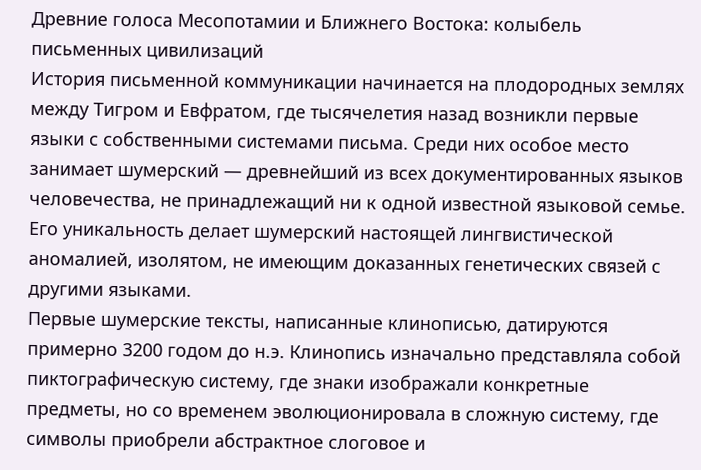Древние голоса Месопотамии и Ближнего Востока: колыбель письменных цивилизаций
История письменной коммуникации начинается на плодородных землях между Тигром и Евфратом, где тысячелетия назад возникли первые языки с собственными системами письма. Среди них особое место занимает шумерский — древнейший из всех документированных языков человечества, не принадлежащий ни к одной известной языковой семье. Его уникальность делает шумерский настоящей лингвистической аномалией, изолятом, не имеющим доказанных генетических связей с другими языками.
Первые шумерские тексты, написанные клинописью, датируются примерно 3200 годом до н.э. Клинопись изначально представляла собой пиктографическую систему, где знаки изображали конкретные предметы, но со временем эволюционировала в сложную систему, где символы приобрели абстрактное слоговое и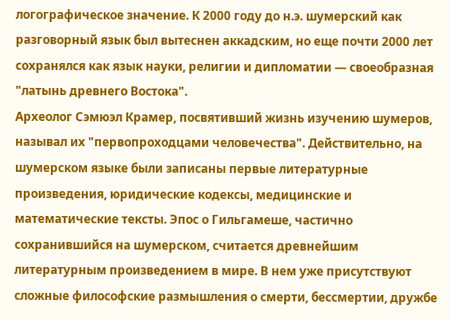логографическое значение. К 2000 году до н.э. шумерский как разговорный язык был вытеснен аккадским, но еще почти 2000 лет сохранялся как язык науки, религии и дипломатии — своеобразная "латынь древнего Востока".
Археолог Сэмюэл Крамер, посвятивший жизнь изучению шумеров, называл их "первопроходцами человечества". Действительно, на шумерском языке были записаны первые литературные произведения, юридические кодексы, медицинские и математические тексты. Эпос о Гильгамеше, частично сохранившийся на шумерском, считается древнейшим литературным произведением в мире. В нем уже присутствуют сложные философские размышления о смерти, бессмертии, дружбе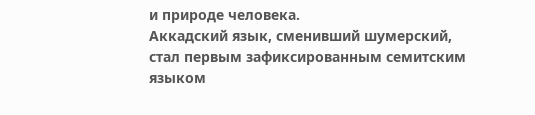и природе человека.
Аккадский язык, сменивший шумерский, стал первым зафиксированным семитским языком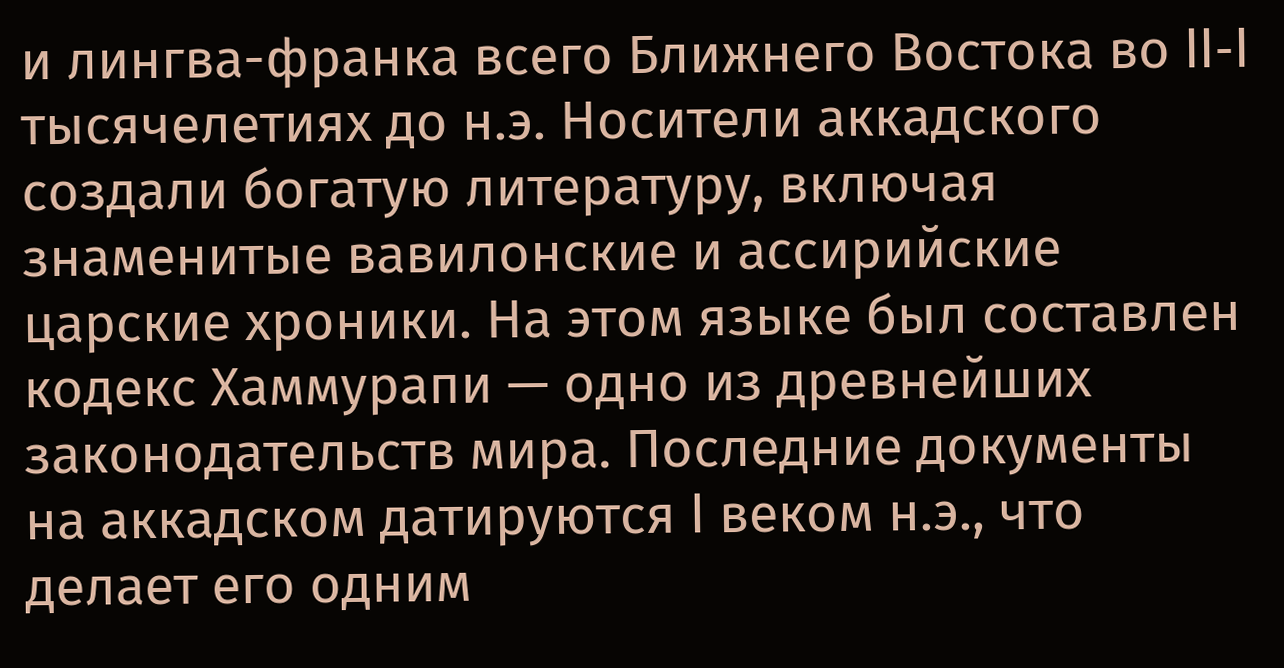и лингва-франка всего Ближнего Востока во II-I тысячелетиях до н.э. Носители аккадского создали богатую литературу, включая знаменитые вавилонские и ассирийские царские хроники. На этом языке был составлен кодекс Хаммурапи — одно из древнейших законодательств мира. Последние документы на аккадском датируются I веком н.э., что делает его одним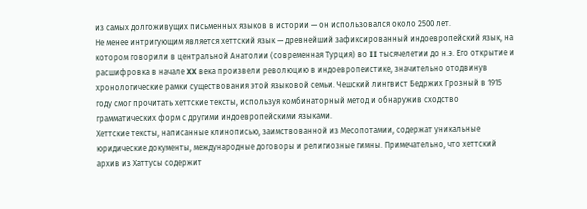из самых долгоживущих письменных языков в истории — он использовался около 2500 лет.
Не менее интригующим является хеттский язык — древнейший зафиксированный индоевропейский язык, на котором говорили в центральной Анатолии (современная Турция) во II тысячелетии до н.э. Его открытие и расшифровка в начале XX века произвели революцию в индоевропеистике, значительно отодвинув хронологические рамки существования этой языковой семьи. Чешский лингвист Бедржих Грозный в 1915 году смог прочитать хеттские тексты, используя комбинаторный метод и обнаружив сходство грамматических форм с другими индоевропейскими языками.
Хеттские тексты, написанные клинописью, заимствованной из Месопотамии, содержат уникальные юридические документы, международные договоры и религиозные гимны. Примечательно, что хеттский архив из Хаттусы содержит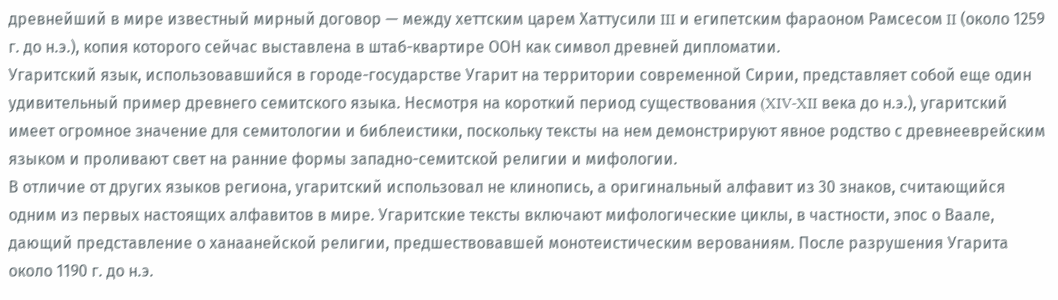древнейший в мире известный мирный договор — между хеттским царем Хаттусили III и египетским фараоном Рамсесом II (около 1259 г. до н.э.), копия которого сейчас выставлена в штаб-квартире ООН как символ древней дипломатии.
Угаритский язык, использовавшийся в городе-государстве Угарит на территории современной Сирии, представляет собой еще один удивительный пример древнего семитского языка. Несмотря на короткий период существования (XIV-XII века до н.э.), угаритский имеет огромное значение для семитологии и библеистики, поскольку тексты на нем демонстрируют явное родство с древнееврейским языком и проливают свет на ранние формы западно-семитской религии и мифологии.
В отличие от других языков региона, угаритский использовал не клинопись, а оригинальный алфавит из 30 знаков, считающийся одним из первых настоящих алфавитов в мире. Угаритские тексты включают мифологические циклы, в частности, эпос о Ваале, дающий представление о ханаанейской религии, предшествовавшей монотеистическим верованиям. После разрушения Угарита около 1190 г. до н.э.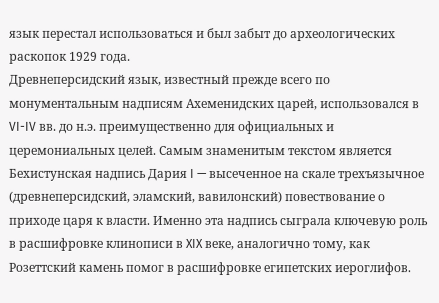язык перестал использоваться и был забыт до археологических раскопок 1929 года.
Древнеперсидский язык, известный прежде всего по монументальным надписям Ахеменидских царей, использовался в VI-IV вв. до н.э. преимущественно для официальных и церемониальных целей. Самым знаменитым текстом является Бехистунская надпись Дария I — высеченное на скале трехъязычное (древнеперсидский, эламский, вавилонский) повествование о приходе царя к власти. Именно эта надпись сыграла ключевую роль в расшифровке клинописи в XIX веке, аналогично тому, как Розеттский камень помог в расшифровке египетских иероглифов.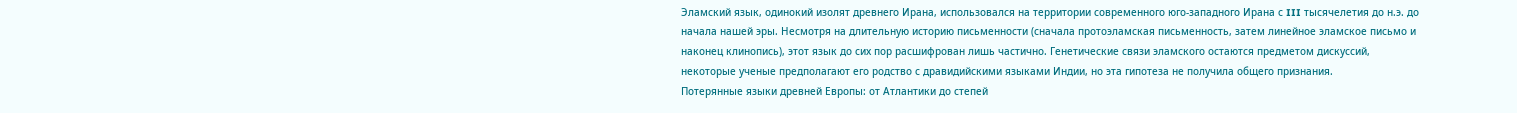Эламский язык, одинокий изолят древнего Ирана, использовался на территории современного юго-западного Ирана с III тысячелетия до н.э. до начала нашей эры. Несмотря на длительную историю письменности (сначала протоэламская письменность, затем линейное эламское письмо и наконец клинопись), этот язык до сих пор расшифрован лишь частично. Генетические связи эламского остаются предметом дискуссий, некоторые ученые предполагают его родство с дравидийскими языками Индии, но эта гипотеза не получила общего признания.
Потерянные языки древней Европы: от Атлантики до степей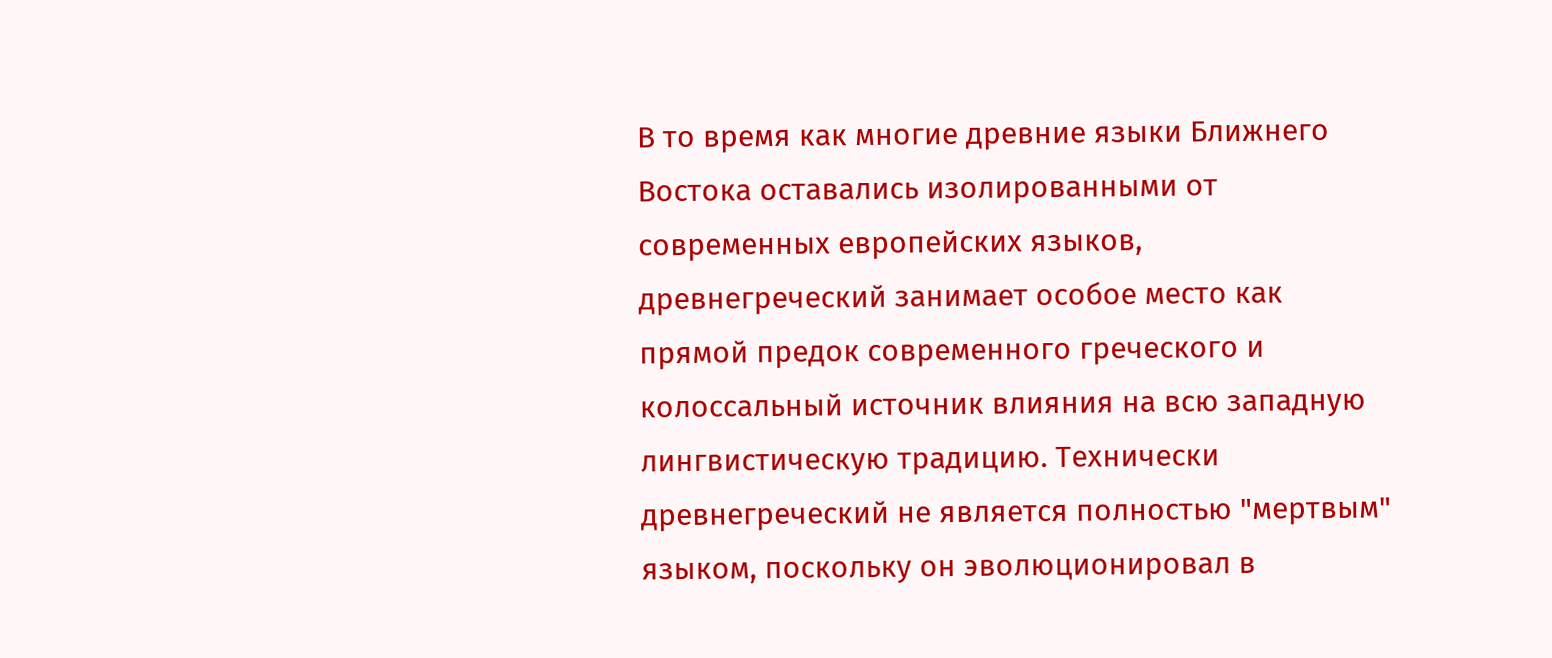В то время как многие древние языки Ближнего Востока оставались изолированными от современных европейских языков, древнегреческий занимает особое место как прямой предок современного греческого и колоссальный источник влияния на всю западную лингвистическую традицию. Технически древнегреческий не является полностью "мертвым" языком, поскольку он эволюционировал в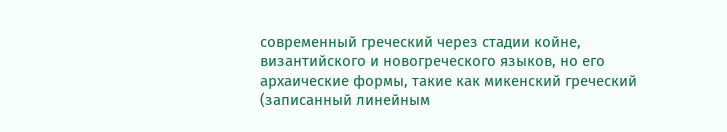современный греческий через стадии койне, византийского и новогреческого языков, но его архаические формы, такие как микенский греческий (записанный линейным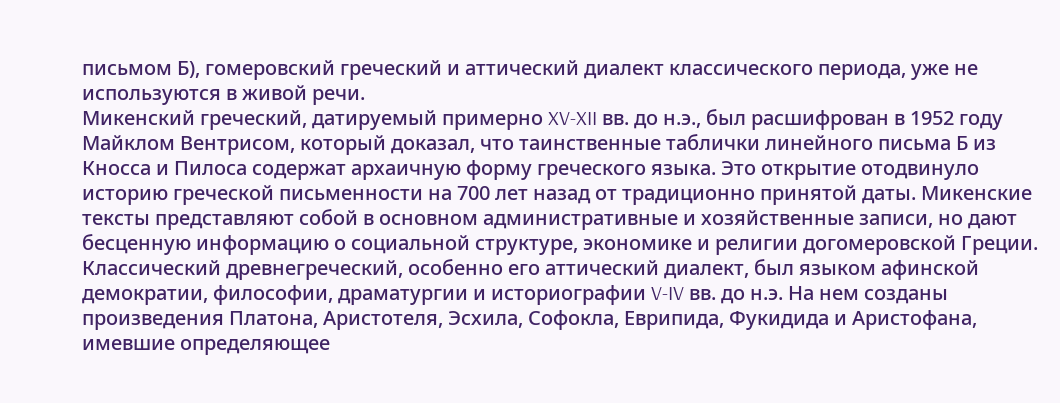письмом Б), гомеровский греческий и аттический диалект классического периода, уже не используются в живой речи.
Микенский греческий, датируемый примерно XV-XII вв. до н.э., был расшифрован в 1952 году Майклом Вентрисом, который доказал, что таинственные таблички линейного письма Б из Кносса и Пилоса содержат архаичную форму греческого языка. Это открытие отодвинуло историю греческой письменности на 700 лет назад от традиционно принятой даты. Микенские тексты представляют собой в основном административные и хозяйственные записи, но дают бесценную информацию о социальной структуре, экономике и религии догомеровской Греции.
Классический древнегреческий, особенно его аттический диалект, был языком афинской демократии, философии, драматургии и историографии V-IV вв. до н.э. На нем созданы произведения Платона, Аристотеля, Эсхила, Софокла, Еврипида, Фукидида и Аристофана, имевшие определяющее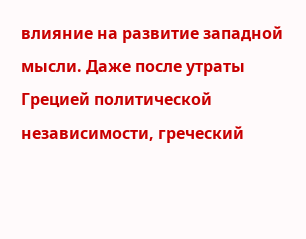влияние на развитие западной мысли. Даже после утраты Грецией политической независимости, греческий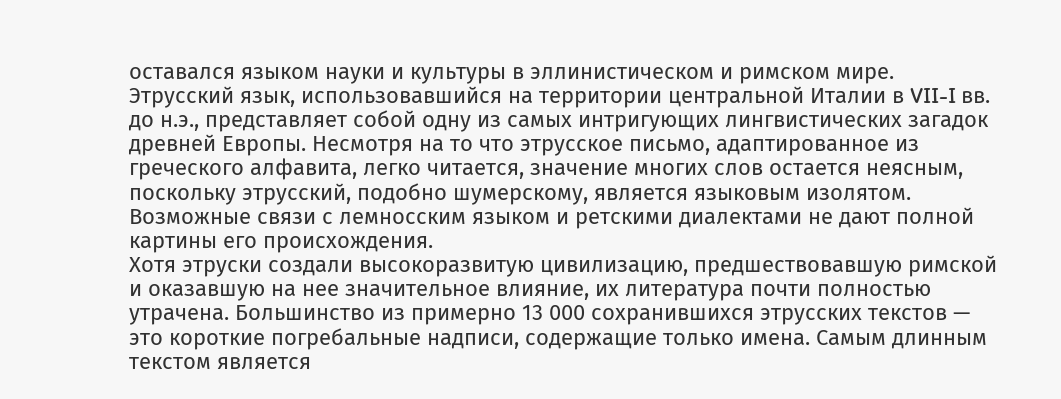оставался языком науки и культуры в эллинистическом и римском мире.
Этрусский язык, использовавшийся на территории центральной Италии в VII-I вв. до н.э., представляет собой одну из самых интригующих лингвистических загадок древней Европы. Несмотря на то что этрусское письмо, адаптированное из греческого алфавита, легко читается, значение многих слов остается неясным, поскольку этрусский, подобно шумерскому, является языковым изолятом. Возможные связи с лемносским языком и ретскими диалектами не дают полной картины его происхождения.
Хотя этруски создали высокоразвитую цивилизацию, предшествовавшую римской и оказавшую на нее значительное влияние, их литература почти полностью утрачена. Большинство из примерно 13 000 сохранившихся этрусских текстов — это короткие погребальные надписи, содержащие только имена. Самым длинным текстом является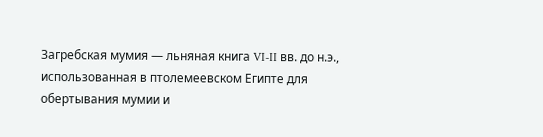Загребская мумия — льняная книга VI-II вв. до н.э., использованная в птолемеевском Египте для обертывания мумии и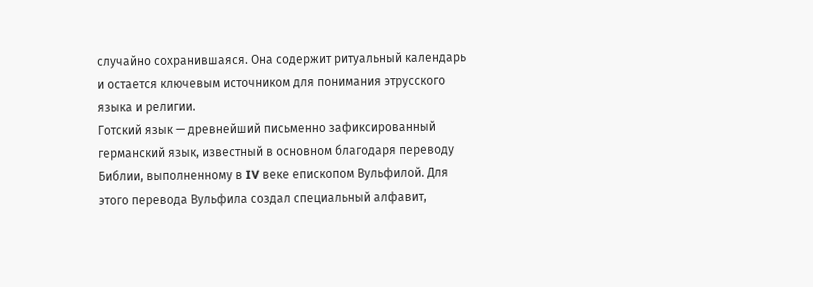случайно сохранившаяся. Она содержит ритуальный календарь и остается ключевым источником для понимания этрусского языка и религии.
Готский язык — древнейший письменно зафиксированный германский язык, известный в основном благодаря переводу Библии, выполненному в IV веке епископом Вульфилой. Для этого перевода Вульфила создал специальный алфавит,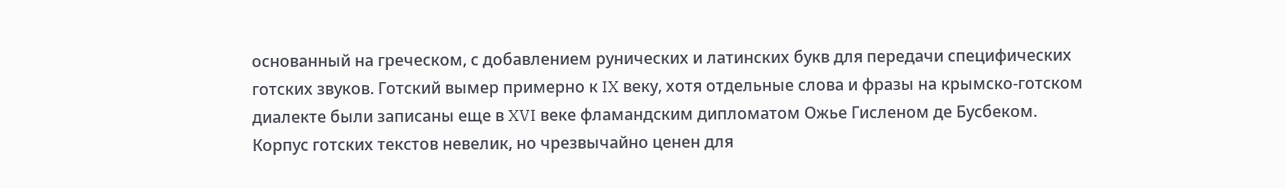основанный на греческом, с добавлением рунических и латинских букв для передачи специфических готских звуков. Готский вымер примерно к IX веку, хотя отдельные слова и фразы на крымско-готском диалекте были записаны еще в XVI веке фламандским дипломатом Ожье Гисленом де Бусбеком.
Корпус готских текстов невелик, но чрезвычайно ценен для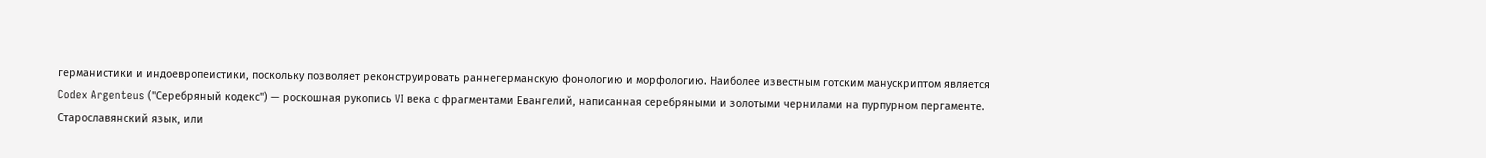германистики и индоевропеистики, поскольку позволяет реконструировать раннегерманскую фонологию и морфологию. Наиболее известным готским манускриптом является Codex Argenteus ("Серебряный кодекс") — роскошная рукопись VI века с фрагментами Евангелий, написанная серебряными и золотыми чернилами на пурпурном пергаменте.
Старославянский язык, или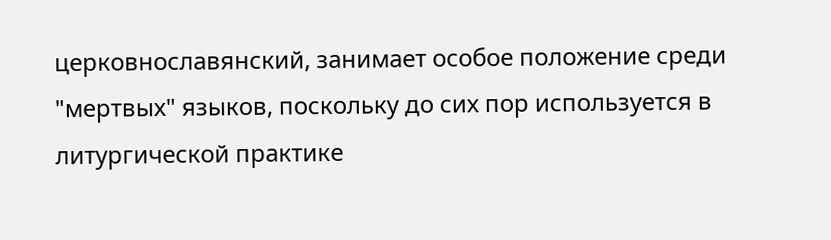церковнославянский, занимает особое положение среди "мертвых" языков, поскольку до сих пор используется в литургической практике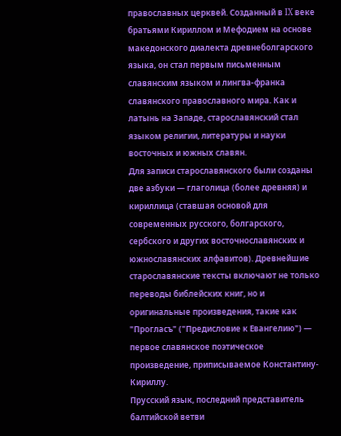православных церквей. Созданный в IX веке братьями Кириллом и Мефодием на основе македонского диалекта древнеболгарского языка, он стал первым письменным славянским языком и лингва-франка славянского православного мира. Как и латынь на Западе, старославянский стал языком религии, литературы и науки восточных и южных славян.
Для записи старославянского были созданы две азбуки — глаголица (более древняя) и кириллица (ставшая основой для современных русского, болгарского, сербского и других восточнославянских и южнославянских алфавитов). Древнейшие старославянские тексты включают не только переводы библейских книг, но и оригинальные произведения, такие как "Прогласъ" ("Предисловие к Евангелию") — первое славянское поэтическое произведение, приписываемое Константину-Кириллу.
Прусский язык, последний представитель балтийской ветви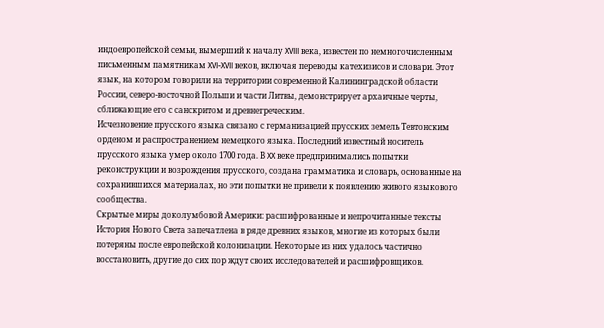индоевропейской семьи, вымерший к началу XVIII века, известен по немногочисленным письменным памятникам XVI-XVII веков, включая переводы катехизисов и словари. Этот язык, на котором говорили на территории современной Калининградской области России, северо-восточной Польши и части Литвы, демонстрирует архаичные черты, сближающие его с санскритом и древнегреческим.
Исчезновение прусского языка связано с германизацией прусских земель Тевтонским орденом и распространением немецкого языка. Последний известный носитель прусского языка умер около 1700 года. В XX веке предпринимались попытки реконструкции и возрождения прусского, создана грамматика и словарь, основанные на сохранившихся материалах, но эти попытки не привели к появлению живого языкового сообщества.
Скрытые миры доколумбовой Америки: расшифрованные и непрочитанные тексты
История Нового Света запечатлена в ряде древних языков, многие из которых были потеряны после европейской колонизации. Некоторые из них удалось частично восстановить, другие до сих пор ждут своих исследователей и расшифровщиков.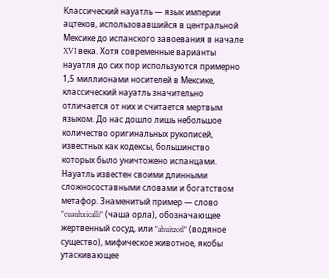Классический науатль — язык империи ацтеков, использовавшийся в центральной Мексике до испанского завоевания в начале XVI века. Хотя современные варианты науатля до сих пор используются примерно 1,5 миллионами носителей в Мексике, классический науатль значительно отличается от них и считается мертвым языком. До нас дошло лишь небольшое количество оригинальных рукописей, известных как кодексы, большинство которых было уничтожено испанцами.
Науатль известен своими длинными сложносоставными словами и богатством метафор. Знаменитый пример — слово "cuauhxicalli" (чаша орла), обозначающее жертвенный сосуд, или "ahuitzotl" (водяное существо), мифическое животное, якобы утаскивающее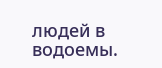людей в водоемы.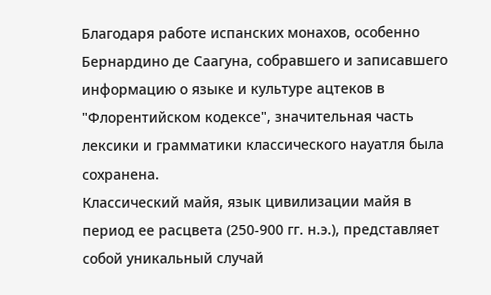Благодаря работе испанских монахов, особенно Бернардино де Саагуна, собравшего и записавшего информацию о языке и культуре ацтеков в "Флорентийском кодексе", значительная часть лексики и грамматики классического науатля была сохранена.
Классический майя, язык цивилизации майя в период ее расцвета (250-900 гг. н.э.), представляет собой уникальный случай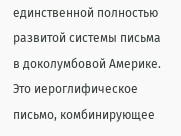единственной полностью развитой системы письма в доколумбовой Америке. Это иероглифическое письмо, комбинирующее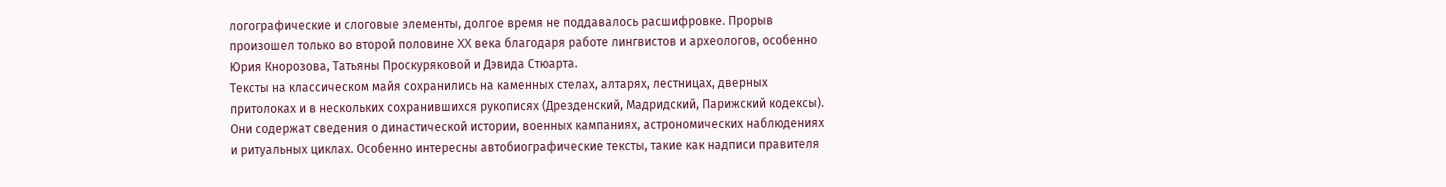логографические и слоговые элементы, долгое время не поддавалось расшифровке. Прорыв произошел только во второй половине XX века благодаря работе лингвистов и археологов, особенно Юрия Кнорозова, Татьяны Проскуряковой и Дэвида Стюарта.
Тексты на классическом майя сохранились на каменных стелах, алтарях, лестницах, дверных притолоках и в нескольких сохранившихся рукописях (Дрезденский, Мадридский, Парижский кодексы). Они содержат сведения о династической истории, военных кампаниях, астрономических наблюдениях и ритуальных циклах. Особенно интересны автобиографические тексты, такие как надписи правителя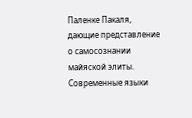Паленке Пакаля, дающие представление о самосознании майяской элиты.
Современные языки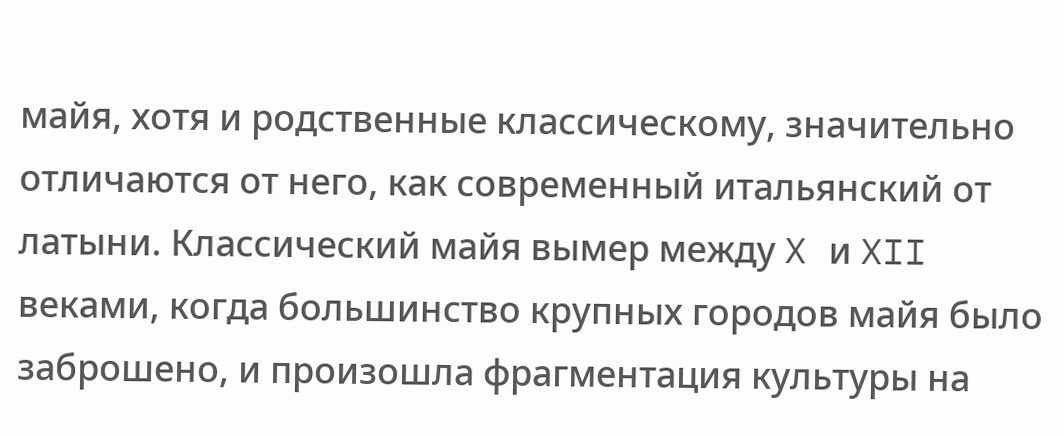майя, хотя и родственные классическому, значительно отличаются от него, как современный итальянский от латыни. Классический майя вымер между X и XII веками, когда большинство крупных городов майя было заброшено, и произошла фрагментация культуры на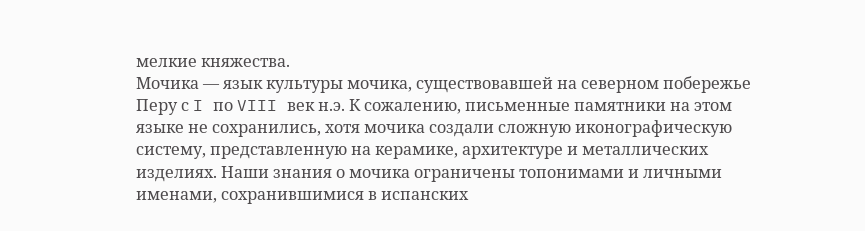мелкие княжества.
Мочика — язык культуры мочика, существовавшей на северном побережье Перу с I по VIII век н.э. К сожалению, письменные памятники на этом языке не сохранились, хотя мочика создали сложную иконографическую систему, представленную на керамике, архитектуре и металлических изделиях. Наши знания о мочика ограничены топонимами и личными именами, сохранившимися в испанских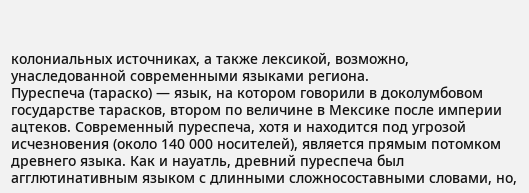колониальных источниках, а также лексикой, возможно, унаследованной современными языками региона.
Пуреспеча (тараско) — язык, на котором говорили в доколумбовом государстве тарасков, втором по величине в Мексике после империи ацтеков. Современный пуреспеча, хотя и находится под угрозой исчезновения (около 140 000 носителей), является прямым потомком древнего языка. Как и науатль, древний пуреспеча был агглютинативным языком с длинными сложносоставными словами, но,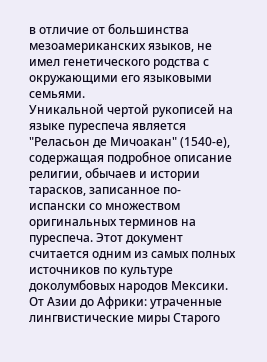в отличие от большинства мезоамериканских языков, не имел генетического родства с окружающими его языковыми семьями.
Уникальной чертой рукописей на языке пуреспеча является "Реласьон де Мичоакан" (1540-е), содержащая подробное описание религии, обычаев и истории тарасков, записанное по-испански со множеством оригинальных терминов на пуреспеча. Этот документ считается одним из самых полных источников по культуре доколумбовых народов Мексики.
От Азии до Африки: утраченные лингвистические миры Старого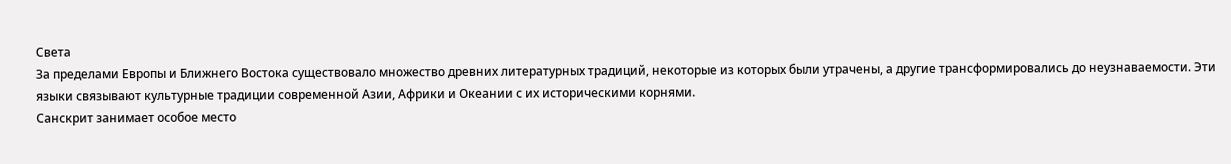Света
За пределами Европы и Ближнего Востока существовало множество древних литературных традиций, некоторые из которых были утрачены, а другие трансформировались до неузнаваемости. Эти языки связывают культурные традиции современной Азии, Африки и Океании с их историческими корнями.
Санскрит занимает особое место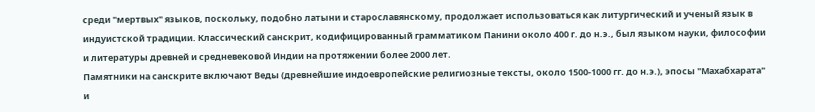среди "мертвых" языков, поскольку, подобно латыни и старославянскому, продолжает использоваться как литургический и ученый язык в индуистской традиции. Классический санскрит, кодифицированный грамматиком Панини около 400 г. до н.э., был языком науки, философии и литературы древней и средневековой Индии на протяжении более 2000 лет.
Памятники на санскрите включают Веды (древнейшие индоевропейские религиозные тексты, около 1500-1000 гг. до н.э.), эпосы "Махабхарата" и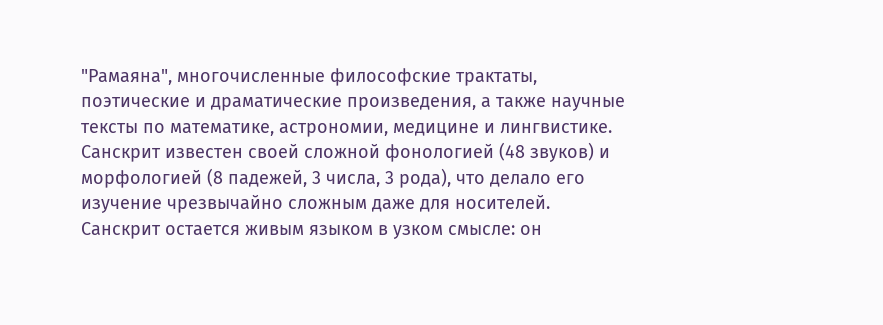"Рамаяна", многочисленные философские трактаты, поэтические и драматические произведения, а также научные тексты по математике, астрономии, медицине и лингвистике. Санскрит известен своей сложной фонологией (48 звуков) и морфологией (8 падежей, 3 числа, 3 рода), что делало его изучение чрезвычайно сложным даже для носителей.
Санскрит остается живым языком в узком смысле: он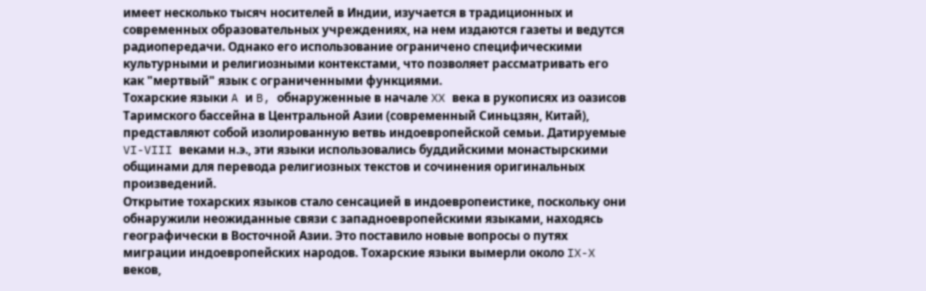имеет несколько тысяч носителей в Индии, изучается в традиционных и современных образовательных учреждениях, на нем издаются газеты и ведутся радиопередачи. Однако его использование ограничено специфическими культурными и религиозными контекстами, что позволяет рассматривать его как "мертвый" язык с ограниченными функциями.
Тохарские языки A и B, обнаруженные в начале XX века в рукописях из оазисов Таримского бассейна в Центральной Азии (современный Синьцзян, Китай), представляют собой изолированную ветвь индоевропейской семьи. Датируемые VI-VIII веками н.э., эти языки использовались буддийскими монастырскими общинами для перевода религиозных текстов и сочинения оригинальных произведений.
Открытие тохарских языков стало сенсацией в индоевропеистике, поскольку они обнаружили неожиданные связи с западноевропейскими языками, находясь географически в Восточной Азии. Это поставило новые вопросы о путях миграции индоевропейских народов. Тохарские языки вымерли около IX-X веков,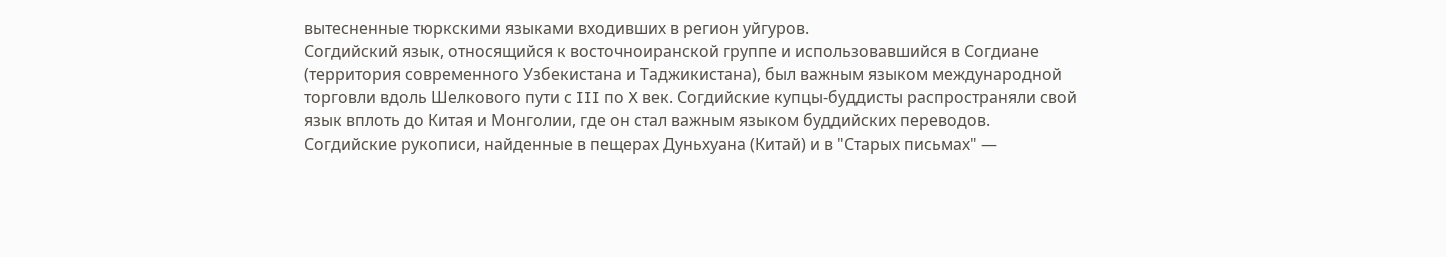вытесненные тюркскими языками входивших в регион уйгуров.
Согдийский язык, относящийся к восточноиранской группе и использовавшийся в Согдиане (территория современного Узбекистана и Таджикистана), был важным языком международной торговли вдоль Шелкового пути с III по X век. Согдийские купцы-буддисты распространяли свой язык вплоть до Китая и Монголии, где он стал важным языком буддийских переводов.
Согдийские рукописи, найденные в пещерах Дуньхуана (Китай) и в "Старых письмах" —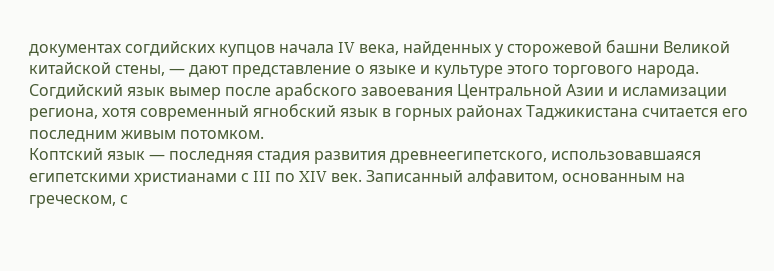документах согдийских купцов начала IV века, найденных у сторожевой башни Великой китайской стены, — дают представление о языке и культуре этого торгового народа. Согдийский язык вымер после арабского завоевания Центральной Азии и исламизации региона, хотя современный ягнобский язык в горных районах Таджикистана считается его последним живым потомком.
Коптский язык — последняя стадия развития древнеегипетского, использовавшаяся египетскими христианами с III по XIV век. Записанный алфавитом, основанным на греческом, с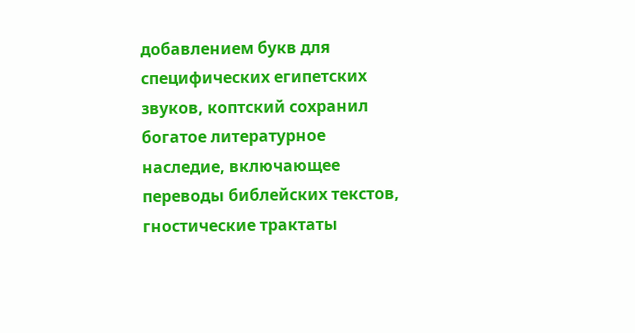добавлением букв для специфических египетских звуков, коптский сохранил богатое литературное наследие, включающее переводы библейских текстов, гностические трактаты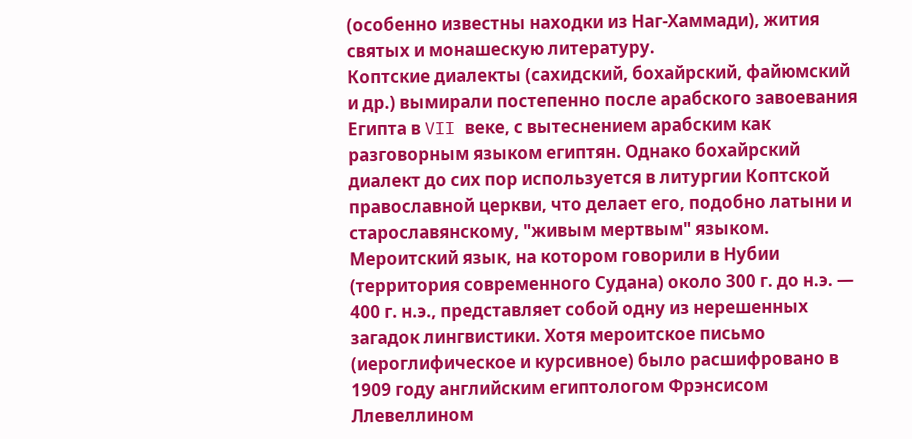(особенно известны находки из Наг-Хаммади), жития святых и монашескую литературу.
Коптские диалекты (сахидский, бохайрский, файюмский и др.) вымирали постепенно после арабского завоевания Египта в VII веке, с вытеснением арабским как разговорным языком египтян. Однако бохайрский диалект до сих пор используется в литургии Коптской православной церкви, что делает его, подобно латыни и старославянскому, "живым мертвым" языком.
Мероитский язык, на котором говорили в Нубии (территория современного Судана) около 300 г. до н.э. — 400 г. н.э., представляет собой одну из нерешенных загадок лингвистики. Хотя мероитское письмо (иероглифическое и курсивное) было расшифровано в 1909 году английским египтологом Фрэнсисом Ллевеллином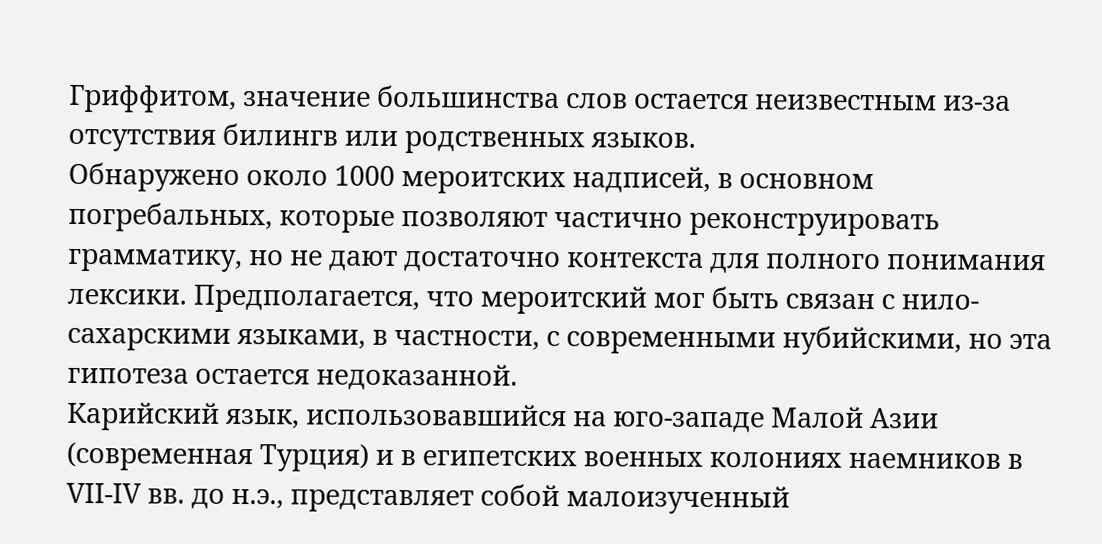Гриффитом, значение большинства слов остается неизвестным из-за отсутствия билингв или родственных языков.
Обнаружено около 1000 мероитских надписей, в основном погребальных, которые позволяют частично реконструировать грамматику, но не дают достаточно контекста для полного понимания лексики. Предполагается, что мероитский мог быть связан с нило-сахарскими языками, в частности, с современными нубийскими, но эта гипотеза остается недоказанной.
Карийский язык, использовавшийся на юго-западе Малой Азии (современная Турция) и в египетских военных колониях наемников в VII-IV вв. до н.э., представляет собой малоизученный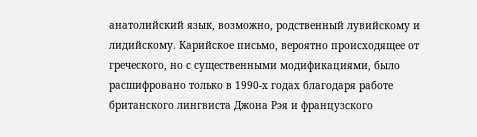анатолийский язык, возможно, родственный лувийскому и лидийскому. Карийское письмо, вероятно происходящее от греческого, но с существенными модификациями, было расшифровано только в 1990-х годах благодаря работе британского лингвиста Джона Рэя и французского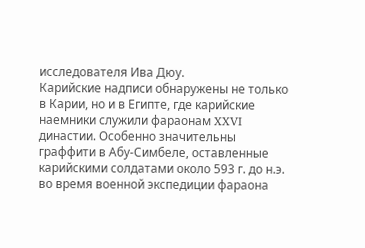исследователя Ива Дюу.
Карийские надписи обнаружены не только в Карии, но и в Египте, где карийские наемники служили фараонам XXVI династии. Особенно значительны граффити в Абу-Симбеле, оставленные карийскими солдатами около 593 г. до н.э. во время военной экспедиции фараона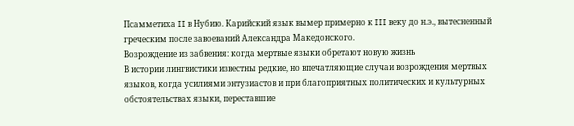Псамметиха II в Нубию. Карийский язык вымер примерно к III веку до н.э., вытесненный греческим после завоеваний Александра Македонского.
Возрождение из забвения: когда мертвые языки обретают новую жизнь
В истории лингвистики известны редкие, но впечатляющие случаи возрождения мертвых языков, когда усилиями энтузиастов и при благоприятных политических и культурных обстоятельствах языки, переставшие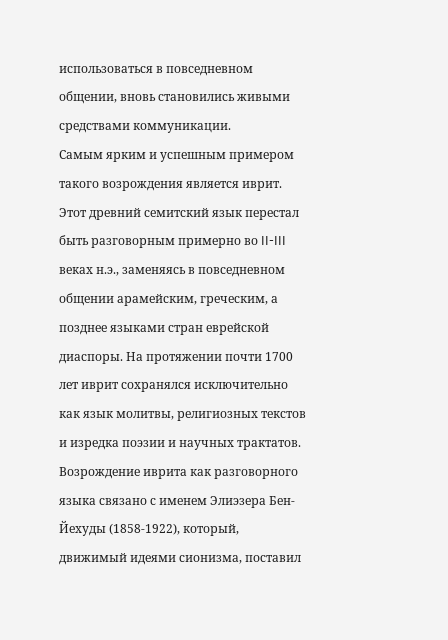использоваться в повседневном общении, вновь становились живыми средствами коммуникации.
Самым ярким и успешным примером такого возрождения является иврит. Этот древний семитский язык перестал быть разговорным примерно во II-III веках н.э., заменяясь в повседневном общении арамейским, греческим, а позднее языками стран еврейской диаспоры. На протяжении почти 1700 лет иврит сохранялся исключительно как язык молитвы, религиозных текстов и изредка поэзии и научных трактатов.
Возрождение иврита как разговорного языка связано с именем Элиэзера Бен-Йехуды (1858-1922), который, движимый идеями сионизма, поставил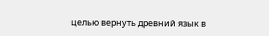целью вернуть древний язык в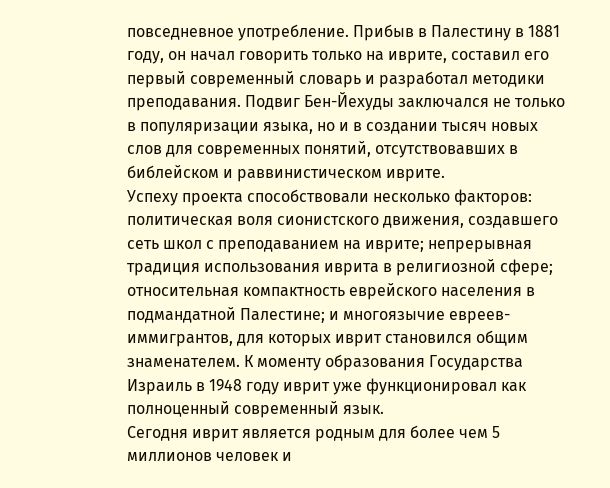повседневное употребление. Прибыв в Палестину в 1881 году, он начал говорить только на иврите, составил его первый современный словарь и разработал методики преподавания. Подвиг Бен-Йехуды заключался не только в популяризации языка, но и в создании тысяч новых слов для современных понятий, отсутствовавших в библейском и раввинистическом иврите.
Успеху проекта способствовали несколько факторов: политическая воля сионистского движения, создавшего сеть школ с преподаванием на иврите; непрерывная традиция использования иврита в религиозной сфере; относительная компактность еврейского населения в подмандатной Палестине; и многоязычие евреев-иммигрантов, для которых иврит становился общим знаменателем. К моменту образования Государства Израиль в 1948 году иврит уже функционировал как полноценный современный язык.
Сегодня иврит является родным для более чем 5 миллионов человек и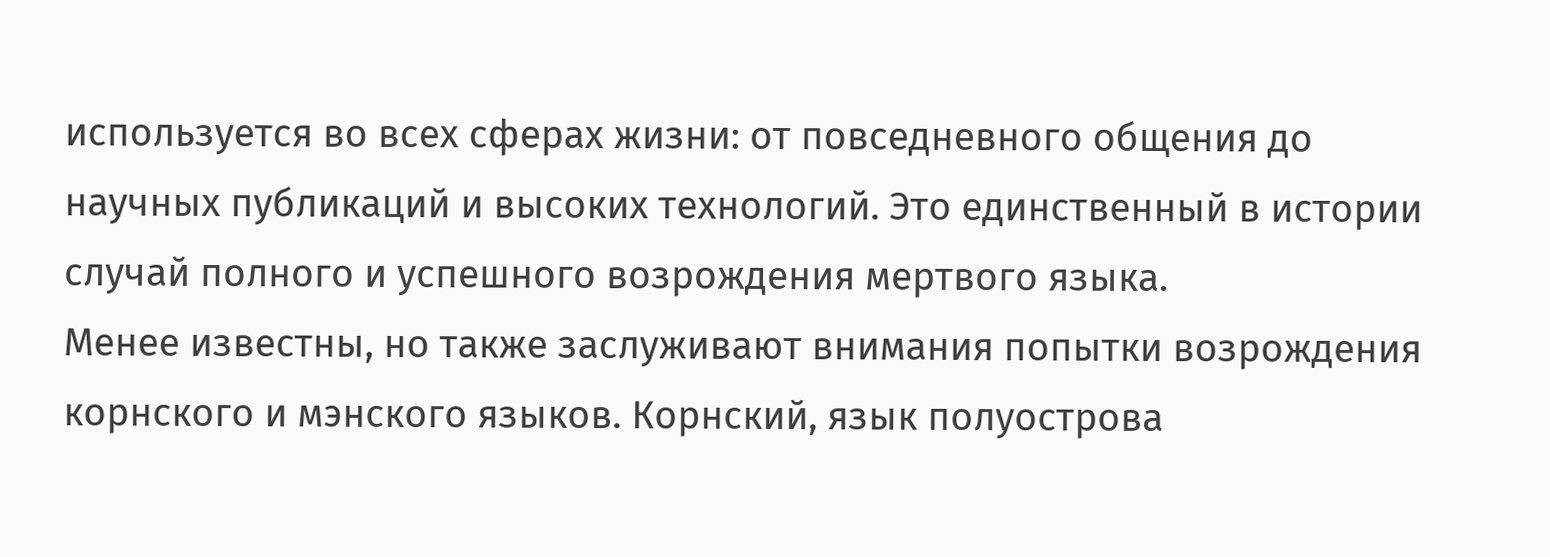используется во всех сферах жизни: от повседневного общения до научных публикаций и высоких технологий. Это единственный в истории случай полного и успешного возрождения мертвого языка.
Менее известны, но также заслуживают внимания попытки возрождения корнского и мэнского языков. Корнский, язык полуострова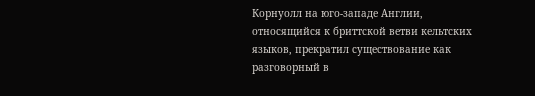Корнуолл на юго-западе Англии, относящийся к бриттской ветви кельтских языков, прекратил существование как разговорный в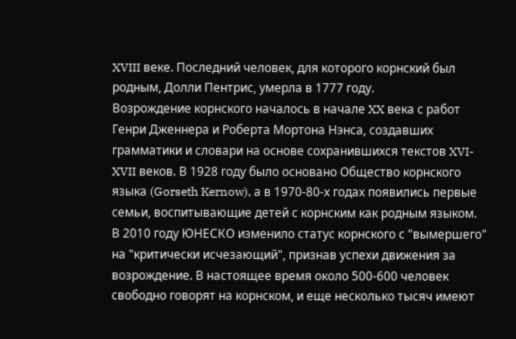XVIII веке. Последний человек, для которого корнский был родным, Долли Пентрис, умерла в 1777 году.
Возрождение корнского началось в начале XX века с работ Генри Дженнера и Роберта Мортона Нэнса, создавших грамматики и словари на основе сохранившихся текстов XVI-XVII веков. В 1928 году было основано Общество корнского языка (Gorseth Kernow), а в 1970-80-х годах появились первые семьи, воспитывающие детей с корнским как родным языком.
В 2010 году ЮНЕСКО изменило статус корнского с "вымершего" на "критически исчезающий", признав успехи движения за возрождение. В настоящее время около 500-600 человек свободно говорят на корнском, и еще несколько тысяч имеют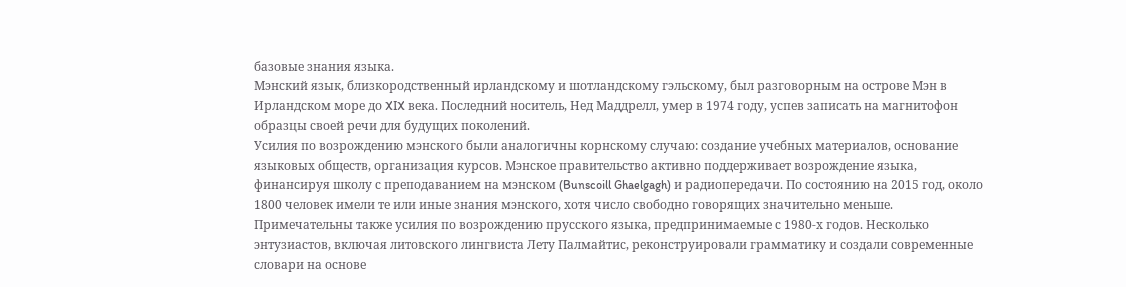базовые знания языка.
Мэнский язык, близкородственный ирландскому и шотландскому гэльскому, был разговорным на острове Мэн в Ирландском море до XIX века. Последний носитель, Нед Маддрелл, умер в 1974 году, успев записать на магнитофон образцы своей речи для будущих поколений.
Усилия по возрождению мэнского были аналогичны корнскому случаю: создание учебных материалов, основание языковых обществ, организация курсов. Мэнское правительство активно поддерживает возрождение языка, финансируя школу с преподаванием на мэнском (Bunscoill Ghaelgagh) и радиопередачи. По состоянию на 2015 год, около 1800 человек имели те или иные знания мэнского, хотя число свободно говорящих значительно меньше.
Примечательны также усилия по возрождению прусского языка, предпринимаемые с 1980-х годов. Несколько энтузиастов, включая литовского лингвиста Лету Палмайтис, реконструировали грамматику и создали современные словари на основе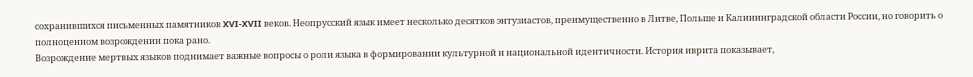сохранившихся письменных памятников XVI-XVII веков. Неопрусский язык имеет несколько десятков энтузиастов, преимущественно в Литве, Польше и Калининградской области России, но говорить о полноценном возрождении пока рано.
Возрождение мертвых языков поднимает важные вопросы о роли языка в формировании культурной и национальной идентичности. История иврита показывает,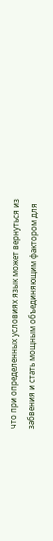что при определенных условиях язык может вернуться из забвения и стать мощным объединяющим фактором для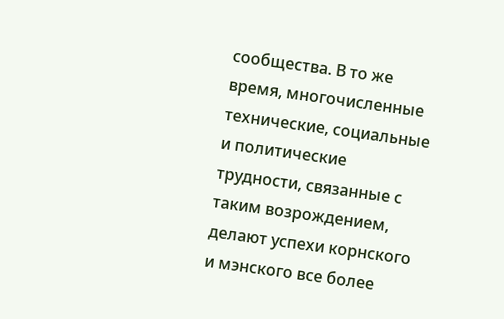сообщества. В то же время, многочисленные технические, социальные и политические трудности, связанные с таким возрождением, делают успехи корнского и мэнского все более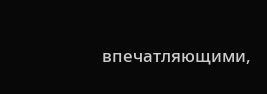впечатляющими,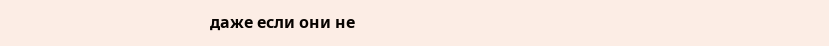даже если они не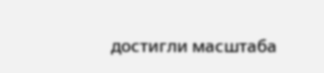достигли масштаба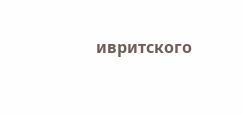ивритского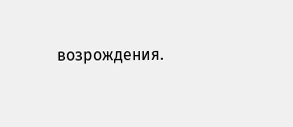возрождения.